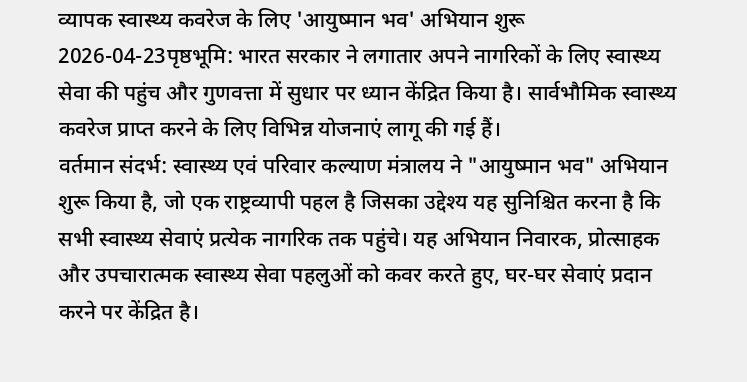व्यापक स्वास्थ्य कवरेज के लिए 'आयुष्मान भव' अभियान शुरू
2026-04-23पृष्ठभूमि: भारत सरकार ने लगातार अपने नागरिकों के लिए स्वास्थ्य सेवा की पहुंच और गुणवत्ता में सुधार पर ध्यान केंद्रित किया है। सार्वभौमिक स्वास्थ्य कवरेज प्राप्त करने के लिए विभिन्न योजनाएं लागू की गई हैं।
वर्तमान संदर्भ: स्वास्थ्य एवं परिवार कल्याण मंत्रालय ने "आयुष्मान भव" अभियान शुरू किया है, जो एक राष्ट्रव्यापी पहल है जिसका उद्देश्य यह सुनिश्चित करना है कि सभी स्वास्थ्य सेवाएं प्रत्येक नागरिक तक पहुंचे। यह अभियान निवारक, प्रोत्साहक और उपचारात्मक स्वास्थ्य सेवा पहलुओं को कवर करते हुए, घर-घर सेवाएं प्रदान करने पर केंद्रित है।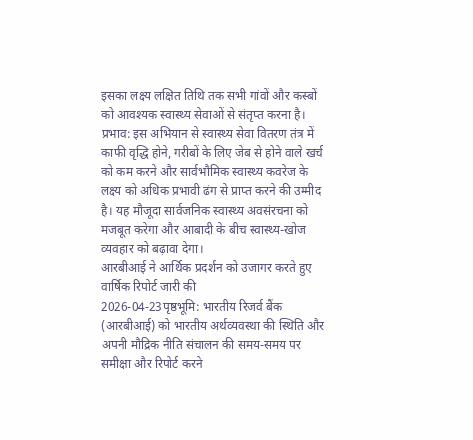इसका लक्ष्य लक्षित तिथि तक सभी गांवों और कस्बों को आवश्यक स्वास्थ्य सेवाओं से संतृप्त करना है।
प्रभाव: इस अभियान से स्वास्थ्य सेवा वितरण तंत्र में काफी वृद्धि होने, गरीबों के लिए जेब से होने वाले खर्च को कम करने और सार्वभौमिक स्वास्थ्य कवरेज के लक्ष्य को अधिक प्रभावी ढंग से प्राप्त करने की उम्मीद है। यह मौजूदा सार्वजनिक स्वास्थ्य अवसंरचना को मजबूत करेगा और आबादी के बीच स्वास्थ्य-खोज व्यवहार को बढ़ावा देगा।
आरबीआई ने आर्थिक प्रदर्शन को उजागर करते हुए वार्षिक रिपोर्ट जारी की
2026-04-23पृष्ठभूमि: भारतीय रिजर्व बैंक (आरबीआई) को भारतीय अर्थव्यवस्था की स्थिति और अपनी मौद्रिक नीति संचालन की समय-समय पर समीक्षा और रिपोर्ट करने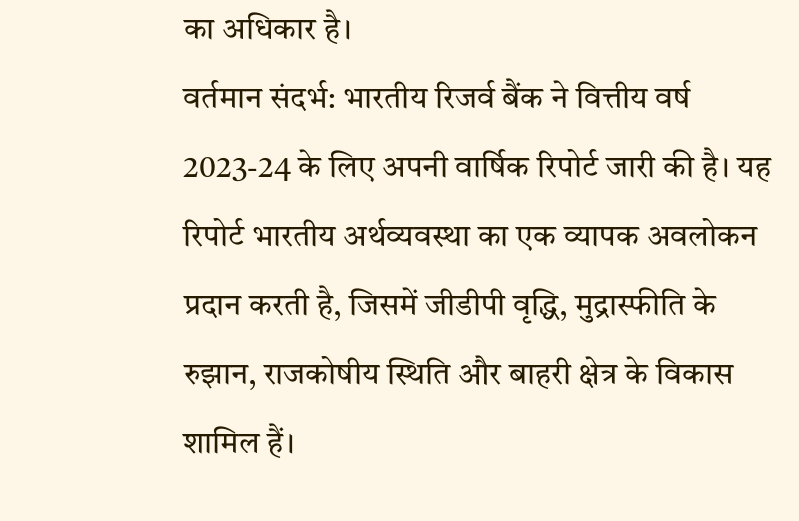का अधिकार है।
वर्तमान संदर्भ: भारतीय रिजर्व बैंक ने वित्तीय वर्ष 2023-24 के लिए अपनी वार्षिक रिपोर्ट जारी की है। यह रिपोर्ट भारतीय अर्थव्यवस्था का एक व्यापक अवलोकन प्रदान करती है, जिसमें जीडीपी वृद्धि, मुद्रास्फीति के रुझान, राजकोषीय स्थिति और बाहरी क्षेत्र के विकास शामिल हैं।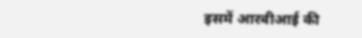इसमें आरबीआई की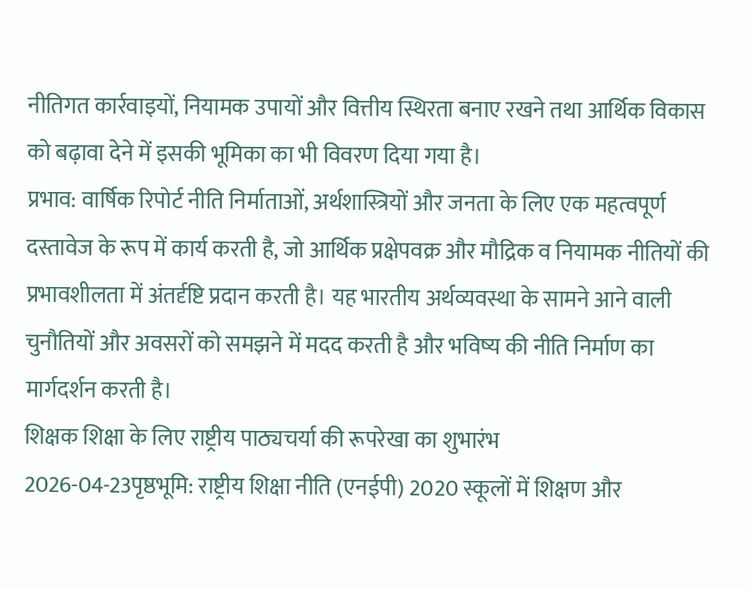नीतिगत कार्रवाइयों, नियामक उपायों और वित्तीय स्थिरता बनाए रखने तथा आर्थिक विकास को बढ़ावा देने में इसकी भूमिका का भी विवरण दिया गया है।
प्रभाव: वार्षिक रिपोर्ट नीति निर्माताओं, अर्थशास्त्रियों और जनता के लिए एक महत्वपूर्ण दस्तावेज के रूप में कार्य करती है, जो आर्थिक प्रक्षेपवक्र और मौद्रिक व नियामक नीतियों की प्रभावशीलता में अंतर्दृष्टि प्रदान करती है। यह भारतीय अर्थव्यवस्था के सामने आने वाली चुनौतियों और अवसरों को समझने में मदद करती है और भविष्य की नीति निर्माण का मार्गदर्शन करती है।
शिक्षक शिक्षा के लिए राष्ट्रीय पाठ्यचर्या की रूपरेखा का शुभारंभ
2026-04-23पृष्ठभूमि: राष्ट्रीय शिक्षा नीति (एनईपी) 2020 स्कूलों में शिक्षण और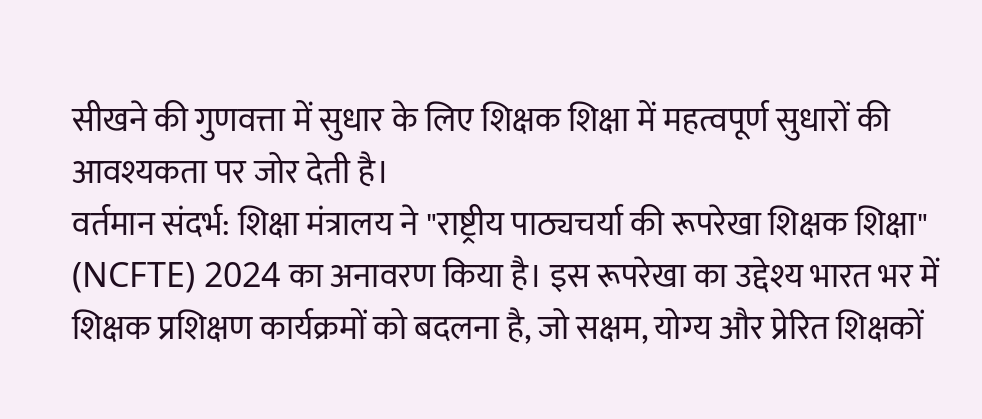सीखने की गुणवत्ता में सुधार के लिए शिक्षक शिक्षा में महत्वपूर्ण सुधारों की आवश्यकता पर जोर देती है।
वर्तमान संदर्भ: शिक्षा मंत्रालय ने "राष्ट्रीय पाठ्यचर्या की रूपरेखा शिक्षक शिक्षा" (NCFTE) 2024 का अनावरण किया है। इस रूपरेखा का उद्देश्य भारत भर में शिक्षक प्रशिक्षण कार्यक्रमों को बदलना है, जो सक्षम, योग्य और प्रेरित शिक्षकों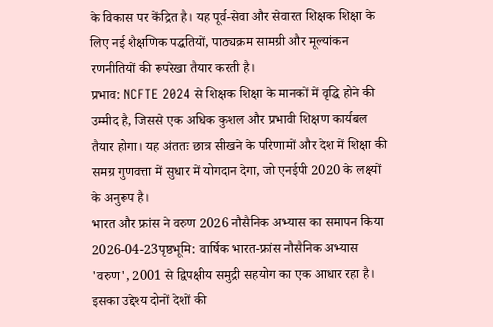के विकास पर केंद्रित है। यह पूर्व-सेवा और सेवारत शिक्षक शिक्षा के लिए नई शैक्षणिक पद्धतियों, पाठ्यक्रम सामग्री और मूल्यांकन रणनीतियों की रूपरेखा तैयार करती है।
प्रभाव: NCFTE 2024 से शिक्षक शिक्षा के मानकों में वृद्धि होने की उम्मीद है, जिससे एक अधिक कुशल और प्रभावी शिक्षण कार्यबल तैयार होगा। यह अंततः छात्र सीखने के परिणामों और देश में शिक्षा की समग्र गुणवत्ता में सुधार में योगदान देगा, जो एनईपी 2020 के लक्ष्यों के अनुरूप है।
भारत और फ्रांस ने वरुण 2026 नौसैनिक अभ्यास का समापन किया
2026-04-23पृष्ठभूमि: वार्षिक भारत-फ्रांस नौसैनिक अभ्यास 'वरुण', 2001 से द्विपक्षीय समुद्री सहयोग का एक आधार रहा है। इसका उद्देश्य दोनों देशों की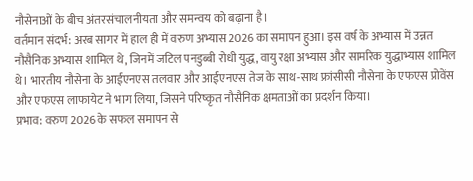नौसेनाओं के बीच अंतरसंचालनीयता और समन्वय को बढ़ाना है।
वर्तमान संदर्भ: अरब सागर में हाल ही में वरुण अभ्यास 2026 का समापन हुआ। इस वर्ष के अभ्यास में उन्नत नौसैनिक अभ्यास शामिल थे, जिनमें जटिल पनडुब्बी रोधी युद्ध, वायु रक्षा अभ्यास और सामरिक युद्धाभ्यास शामिल थे। भारतीय नौसेना के आईएनएस तलवार और आईएनएस तेज के साथ-साथ फ्रांसीसी नौसेना के एफएस प्रोवेंस और एफएस लाफायेट ने भाग लिया, जिसने परिष्कृत नौसैनिक क्षमताओं का प्रदर्शन किया।
प्रभाव: वरुण 2026 के सफल समापन से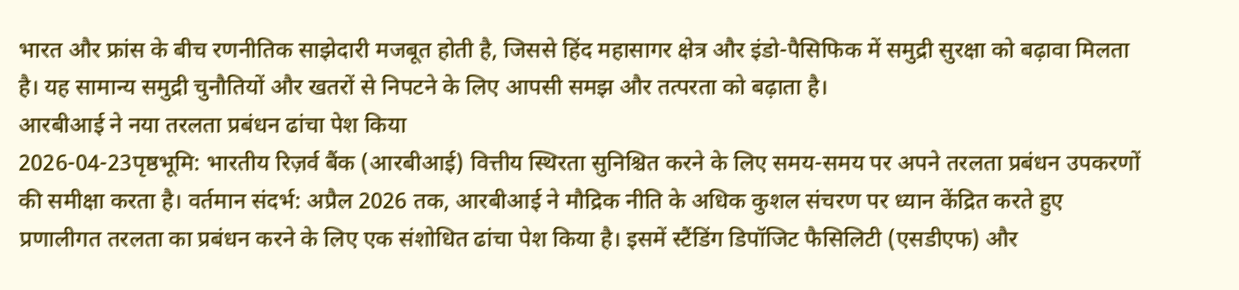भारत और फ्रांस के बीच रणनीतिक साझेदारी मजबूत होती है, जिससे हिंद महासागर क्षेत्र और इंडो-पैसिफिक में समुद्री सुरक्षा को बढ़ावा मिलता है। यह सामान्य समुद्री चुनौतियों और खतरों से निपटने के लिए आपसी समझ और तत्परता को बढ़ाता है।
आरबीआई ने नया तरलता प्रबंधन ढांचा पेश किया
2026-04-23पृष्ठभूमि: भारतीय रिज़र्व बैंक (आरबीआई) वित्तीय स्थिरता सुनिश्चित करने के लिए समय-समय पर अपने तरलता प्रबंधन उपकरणों की समीक्षा करता है। वर्तमान संदर्भ: अप्रैल 2026 तक, आरबीआई ने मौद्रिक नीति के अधिक कुशल संचरण पर ध्यान केंद्रित करते हुए प्रणालीगत तरलता का प्रबंधन करने के लिए एक संशोधित ढांचा पेश किया है। इसमें स्टैंडिंग डिपॉजिट फैसिलिटी (एसडीएफ) और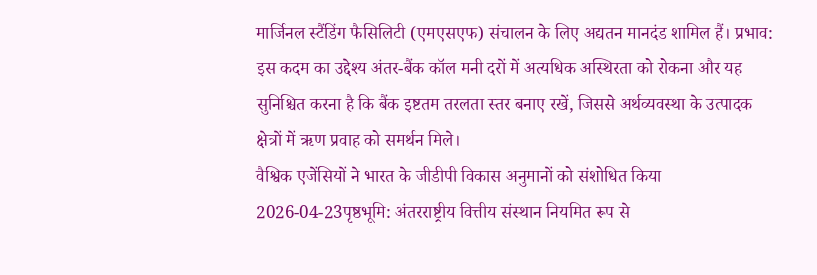मार्जिनल स्टैंडिंग फैसिलिटी (एमएसएफ) संचालन के लिए अद्यतन मानदंड शामिल हैं। प्रभाव: इस कदम का उद्देश्य अंतर-बैंक कॉल मनी दरों में अत्यधिक अस्थिरता को रोकना और यह सुनिश्चित करना है कि बैंक इष्टतम तरलता स्तर बनाए रखें, जिससे अर्थव्यवस्था के उत्पादक क्षेत्रों में ऋण प्रवाह को समर्थन मिले।
वैश्विक एजेंसियों ने भारत के जीडीपी विकास अनुमानों को संशोधित किया
2026-04-23पृष्ठभूमि: अंतरराष्ट्रीय वित्तीय संस्थान नियमित रूप से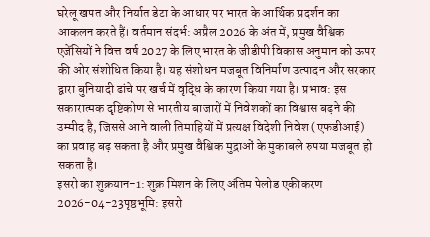घरेलू खपत और निर्यात डेटा के आधार पर भारत के आर्थिक प्रदर्शन का आकलन करते हैं। वर्तमान संदर्भ: अप्रैल 2026 के अंत में, प्रमुख वैश्विक एजेंसियों ने वित्त वर्ष 2027 के लिए भारत के जीडीपी विकास अनुमान को ऊपर की ओर संशोधित किया है। यह संशोधन मजबूत विनिर्माण उत्पादन और सरकार द्वारा बुनियादी ढांचे पर खर्च में वृद्धि के कारण किया गया है। प्रभाव: इस सकारात्मक दृष्टिकोण से भारतीय बाजारों में निवेशकों का विश्वास बढ़ने की उम्मीद है, जिससे आने वाली तिमाहियों में प्रत्यक्ष विदेशी निवेश (एफडीआई) का प्रवाह बढ़ सकता है और प्रमुख वैश्विक मुद्राओं के मुकाबले रुपया मजबूत हो सकता है।
इसरो का शुक्रयान-1: शुक्र मिशन के लिए अंतिम पेलोड एकीकरण
2026-04-23पृष्ठभूमि: इसरो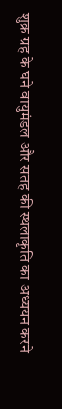शुक्र ग्रह के घने वायुमंडल और सतह की स्थलाकृति का अध्ययन करने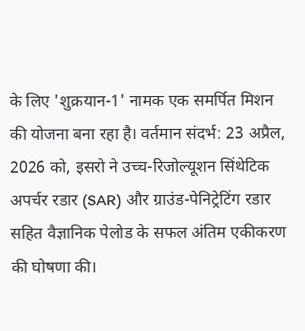के लिए 'शुक्रयान-1' नामक एक समर्पित मिशन की योजना बना रहा है। वर्तमान संदर्भ: 23 अप्रैल, 2026 को, इसरो ने उच्च-रिजोल्यूशन सिंथेटिक अपर्चर रडार (SAR) और ग्राउंड-पेनिट्रेटिंग रडार सहित वैज्ञानिक पेलोड के सफल अंतिम एकीकरण की घोषणा की।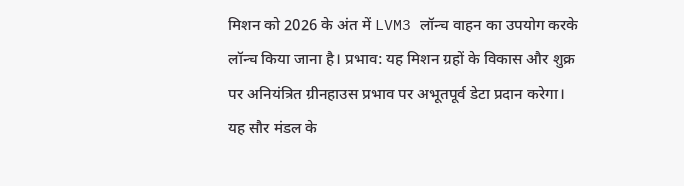मिशन को 2026 के अंत में LVM3 लॉन्च वाहन का उपयोग करके लॉन्च किया जाना है। प्रभाव: यह मिशन ग्रहों के विकास और शुक्र पर अनियंत्रित ग्रीनहाउस प्रभाव पर अभूतपूर्व डेटा प्रदान करेगा। यह सौर मंडल के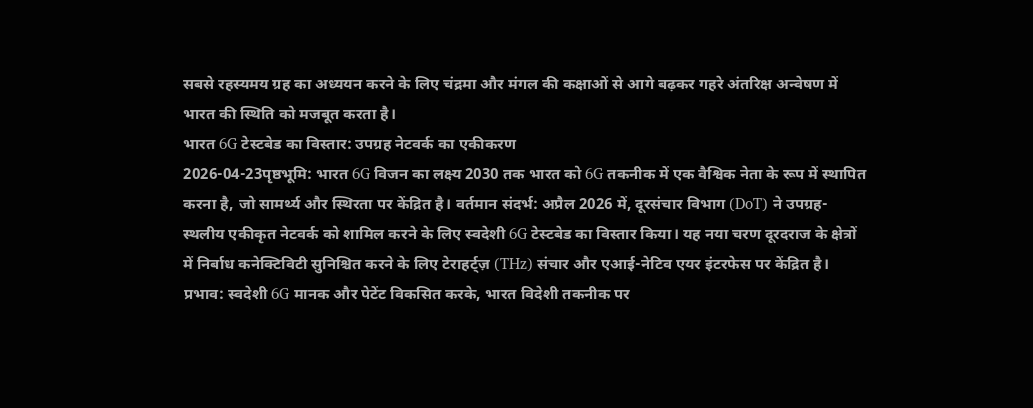सबसे रहस्यमय ग्रह का अध्ययन करने के लिए चंद्रमा और मंगल की कक्षाओं से आगे बढ़कर गहरे अंतरिक्ष अन्वेषण में भारत की स्थिति को मजबूत करता है।
भारत 6G टेस्टबेड का विस्तार: उपग्रह नेटवर्क का एकीकरण
2026-04-23पृष्ठभूमि: भारत 6G विजन का लक्ष्य 2030 तक भारत को 6G तकनीक में एक वैश्विक नेता के रूप में स्थापित करना है, जो सामर्थ्य और स्थिरता पर केंद्रित है। वर्तमान संदर्भ: अप्रैल 2026 में, दूरसंचार विभाग (DoT) ने उपग्रह-स्थलीय एकीकृत नेटवर्क को शामिल करने के लिए स्वदेशी 6G टेस्टबेड का विस्तार किया। यह नया चरण दूरदराज के क्षेत्रों में निर्बाध कनेक्टिविटी सुनिश्चित करने के लिए टेराहर्ट्ज़ (THz) संचार और एआई-नेटिव एयर इंटरफेस पर केंद्रित है। प्रभाव: स्वदेशी 6G मानक और पेटेंट विकसित करके, भारत विदेशी तकनीक पर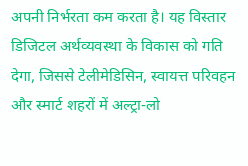अपनी निर्भरता कम करता है। यह विस्तार डिजिटल अर्थव्यवस्था के विकास को गति देगा, जिससे टेलीमेडिसिन, स्वायत्त परिवहन और स्मार्ट शहरों में अल्ट्रा-लो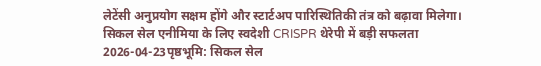लेटेंसी अनुप्रयोग सक्षम होंगे और स्टार्टअप पारिस्थितिकी तंत्र को बढ़ावा मिलेगा।
सिकल सेल एनीमिया के लिए स्वदेशी CRISPR थेरेपी में बड़ी सफलता
2026-04-23पृष्ठभूमि: सिकल सेल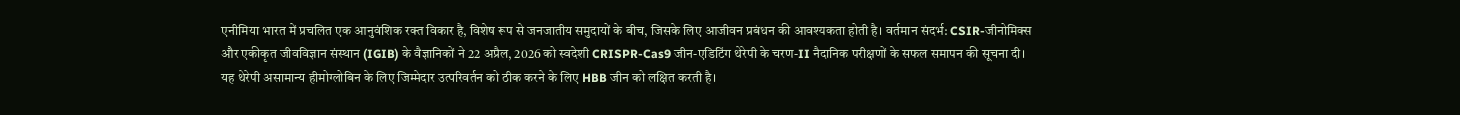एनीमिया भारत में प्रचलित एक आनुवंशिक रक्त विकार है, विशेष रूप से जनजातीय समुदायों के बीच, जिसके लिए आजीवन प्रबंधन की आवश्यकता होती है। वर्तमान संदर्भ: CSIR-जीनोमिक्स और एकीकृत जीवविज्ञान संस्थान (IGIB) के वैज्ञानिकों ने 22 अप्रैल, 2026 को स्वदेशी CRISPR-Cas9 जीन-एडिटिंग थेरेपी के चरण-II नैदानिक परीक्षणों के सफल समापन की सूचना दी। यह थेरेपी असामान्य हीमोग्लोबिन के लिए जिम्मेदार उत्परिवर्तन को ठीक करने के लिए HBB जीन को लक्षित करती है।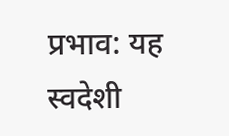प्रभाव: यह स्वदेशी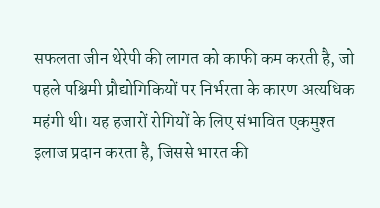सफलता जीन थेरेपी की लागत को काफी कम करती है, जो पहले पश्चिमी प्रौद्योगिकियों पर निर्भरता के कारण अत्यधिक महंगी थी। यह हजारों रोगियों के लिए संभावित एकमुश्त इलाज प्रदान करता है, जिससे भारत की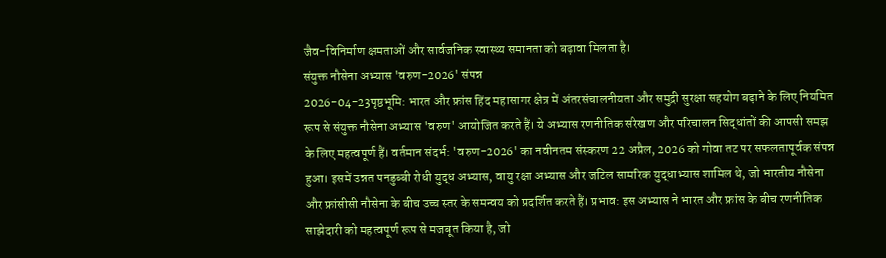जैव-विनिर्माण क्षमताओं और सार्वजनिक स्वास्थ्य समानता को बढ़ावा मिलता है।
संयुक्त नौसेना अभ्यास 'वरुण-2026' संपन्न
2026-04-23पृष्ठभूमि: भारत और फ्रांस हिंद महासागर क्षेत्र में अंतरसंचालनीयता और समुद्री सुरक्षा सहयोग बढ़ाने के लिए नियमित रूप से संयुक्त नौसेना अभ्यास 'वरुण' आयोजित करते हैं। ये अभ्यास रणनीतिक संरेखण और परिचालन सिद्धांतों की आपसी समझ के लिए महत्वपूर्ण हैं। वर्तमान संदर्भ: 'वरुण-2026' का नवीनतम संस्करण 22 अप्रैल, 2026 को गोवा तट पर सफलतापूर्वक संपन्न हुआ। इसमें उन्नत पनडुब्बी रोधी युद्ध अभ्यास, वायु रक्षा अभ्यास और जटिल सामरिक युद्धाभ्यास शामिल थे, जो भारतीय नौसेना और फ्रांसीसी नौसेना के बीच उच्च स्तर के समन्वय को प्रदर्शित करते हैं। प्रभाव: इस अभ्यास ने भारत और फ्रांस के बीच रणनीतिक साझेदारी को महत्वपूर्ण रूप से मजबूत किया है, जो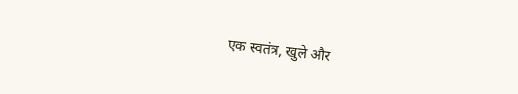एक स्वतंत्र, खुले और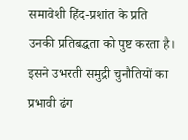समावेशी हिंद-प्रशांत के प्रति उनकी प्रतिबद्धता को पुष्ट करता है। इसने उभरती समुद्री चुनौतियों का प्रभावी ढंग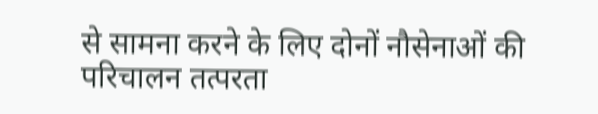से सामना करने के लिए दोनों नौसेनाओं की परिचालन तत्परता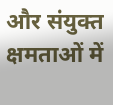और संयुक्त क्षमताओं में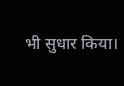भी सुधार किया।